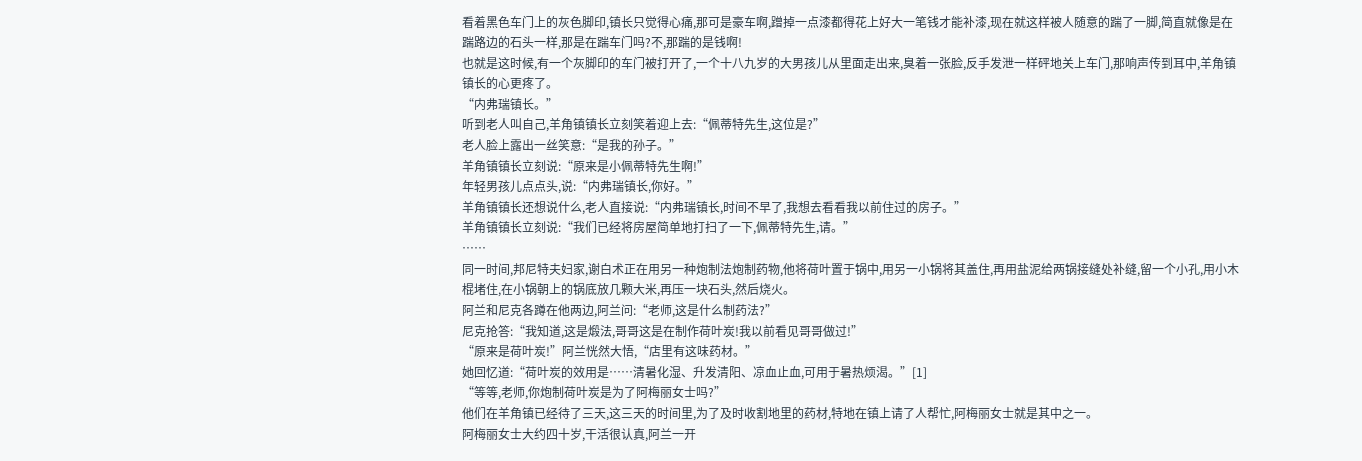看着黑色车门上的灰色脚印,镇长只觉得心痛,那可是豪车啊,蹭掉一点漆都得花上好大一笔钱才能补漆,现在就这样被人随意的踹了一脚,简直就像是在踹路边的石头一样,那是在踹车门吗?不,那踹的是钱啊!
也就是这时候,有一个灰脚印的车门被打开了,一个十八九岁的大男孩儿从里面走出来,臭着一张脸,反手发泄一样砰地关上车门,那响声传到耳中,羊角镇镇长的心更疼了。
“内弗瑞镇长。”
听到老人叫自己,羊角镇镇长立刻笑着迎上去:“佩蒂特先生,这位是?”
老人脸上露出一丝笑意:“是我的孙子。”
羊角镇镇长立刻说:“原来是小佩蒂特先生啊!”
年轻男孩儿点点头,说:“内弗瑞镇长,你好。”
羊角镇镇长还想说什么,老人直接说:“内弗瑞镇长,时间不早了,我想去看看我以前住过的房子。”
羊角镇镇长立刻说:“我们已经将房屋简单地打扫了一下,佩蒂特先生,请。”
……
同一时间,邦尼特夫妇家,谢白术正在用另一种炮制法炮制药物,他将荷叶置于锅中,用另一小锅将其盖住,再用盐泥给两锅接缝处补缝,留一个小孔,用小木棍堵住,在小锅朝上的锅底放几颗大米,再压一块石头,然后烧火。
阿兰和尼克各蹲在他两边,阿兰问:“老师,这是什么制药法?”
尼克抢答:“我知道,这是煅法,哥哥这是在制作荷叶炭!我以前看见哥哥做过!”
“原来是荷叶炭!”阿兰恍然大悟,“店里有这味药材。”
她回忆道:“荷叶炭的效用是……清暑化湿、升发清阳、凉血止血,可用于暑热烦渴。”[1]
“等等,老师,你炮制荷叶炭是为了阿梅丽女士吗?”
他们在羊角镇已经待了三天,这三天的时间里,为了及时收割地里的药材,特地在镇上请了人帮忙,阿梅丽女士就是其中之一。
阿梅丽女士大约四十岁,干活很认真,阿兰一开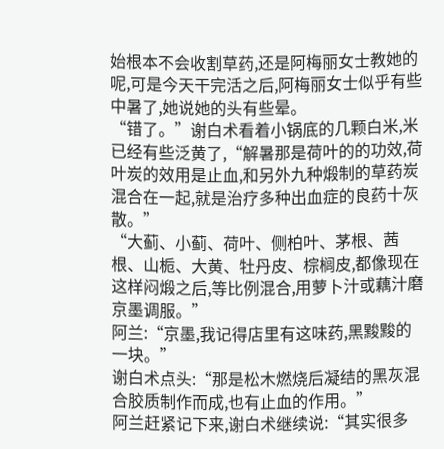始根本不会收割草药,还是阿梅丽女士教她的呢,可是今天干完活之后,阿梅丽女士似乎有些中暑了,她说她的头有些晕。
“错了。”谢白术看着小锅底的几颗白米,米已经有些泛黄了,“解暑那是荷叶的的功效,荷叶炭的效用是止血,和另外九种煅制的草药炭混合在一起,就是治疗多种出血症的良药十灰散。”
“大蓟、小蓟、荷叶、侧柏叶、茅根、茜根、山栀、大黄、牡丹皮、棕榈皮,都像现在这样闷煅之后,等比例混合,用萝卜汁或藕汁磨京墨调服。”
阿兰:“京墨,我记得店里有这味药,黑黢黢的一块。”
谢白术点头:“那是松木燃烧后凝结的黑灰混合胶质制作而成,也有止血的作用。”
阿兰赶紧记下来,谢白术继续说:“其实很多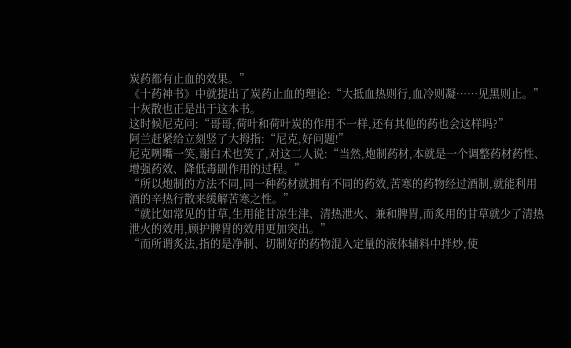炭药都有止血的效果。”
《十药神书》中就提出了炭药止血的理论:“大抵血热则行,血冷则凝……见黑则止。”
十灰散也正是出于这本书。
这时候尼克问:“哥哥,荷叶和荷叶炭的作用不一样,还有其他的药也会这样吗?”
阿兰赶紧给立刻竖了大拇指:“尼克,好问题!”
尼克咧嘴一笑,谢白术也笑了,对这二人说:“当然,炮制药材,本就是一个调整药材药性、增强药效、降低毒副作用的过程。”
“所以炮制的方法不同,同一种药材就拥有不同的药效,苦寒的药物经过酒制,就能利用酒的辛热行散来缓解苦寒之性。”
“就比如常见的甘草,生用能甘凉生津、清热泄火、兼和脾胃,而炙用的甘草就少了清热泄火的效用,顾护脾胃的效用更加突出。”
“而所谓炙法,指的是净制、切制好的药物混入定量的液体辅料中拌炒,使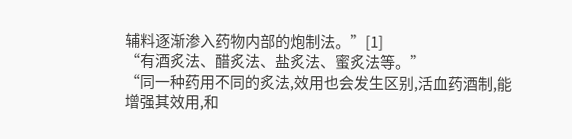辅料逐渐渗入药物内部的炮制法。”[1]
“有酒炙法、醋炙法、盐炙法、蜜炙法等。”
“同一种药用不同的炙法,效用也会发生区别,活血药酒制,能增强其效用,和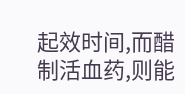起效时间,而醋制活血药,则能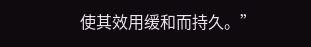使其效用缓和而持久。”